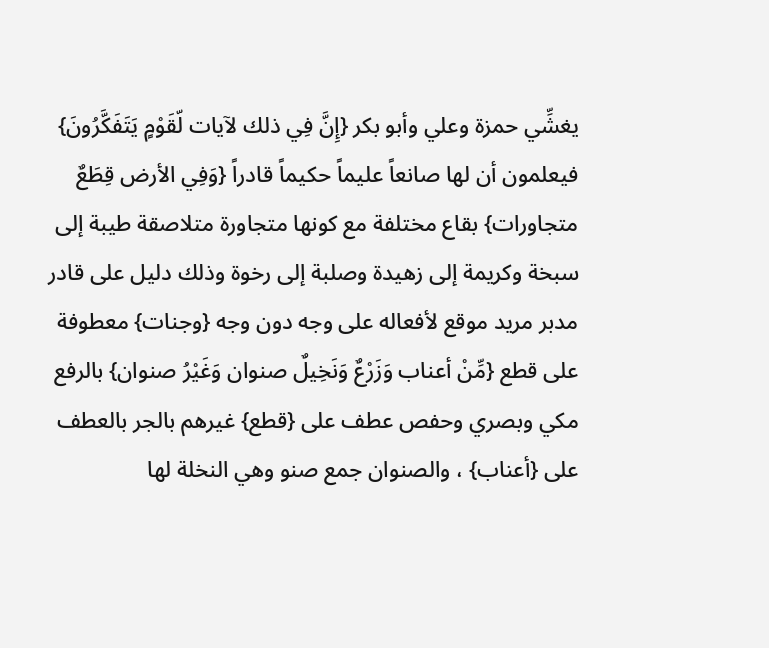يغشِّي حمزة وعلي وأبو بكر {إِنَّ فِي ذلك لآيات لّقَوْمٍ يَتَفَكَّرُونَ} فيعلمون أن لها صانعاً عليماً حكيماً قادراً {وَفِي الأرض قِطَعٌ متجاورات} بقاع مختلفة مع كونها متجاورة متلاصقة طيبة إلى سبخة وكريمة إلى زهيدة وصلبة إلى رخوة وذلك دليل على قادر مدبر مريد موقع لأفعاله على وجه دون وجه {وجنات} معطوفة على قطع {مِّنْ أعناب وَزَرْعٌ وَنَخِيلٌ صنوان وَغَيْرُ صنوان} بالرفع مكي وبصري وحفص عطف على {قطع} غيرهم بالجر بالعطف على {أعناب} ، والصنوان جمع صنو وهي النخلة لها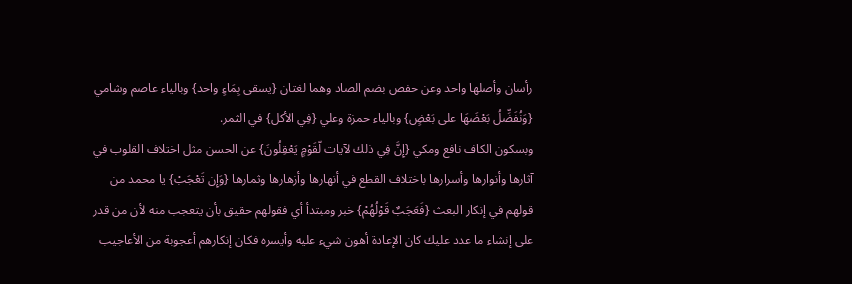رأسان وأصلها واحد وعن حفص بضم الصاد وهما لغتان {يسقى بِمَاءٍ واحد} وبالياء عاصم وشامي {وَنُفَضِّلُ بَعْضَهَا على بَعْضٍ} وبالياء حمزة وعلي {فِي الأكل} في الثمر.
وبسكون الكاف نافع ومكي {إِنَّ فِي ذلك لآيات لّقَوْمٍ يَعْقِلُونَ} عن الحسن مثل اختلاف القلوب في آثارها وأنوارها وأسرارها باختلاف القطع في أنهارها وأزهارها وثمارها {وَإِن تَعْجَبْ} يا محمد من قولهم في إنكار البعث {فَعَجَبٌ قَوْلُهُمْ} خبر ومبتدأ أي فقولهم حقيق بأن يتعجب منه لأن من قدر على إنشاء ما عدد عليك كان الإعادة أهون شيء عليه وأيسره فكان إنكارهم أعجوبة من الأعاجيب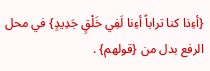{أءِذا كنا تراباً أءِنا لَفِي خَلْقٍ جَدِيدٍ} في محل الرفع بدل من {قولهم} .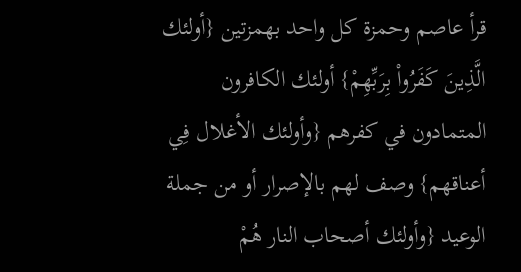قرأ عاصم وحمزة كل واحد بهمزتين {أولئك الَّذِينَ كَفَرُواْ بِرَبِّهِمْ} أولئك الكافرون المتمادون في كفرهم {وأولئك الأغلال فِي أعناقهم} وصف لهم بالإصرار أو من جملة الوعيد {وأولئك أصحاب النار هُمْ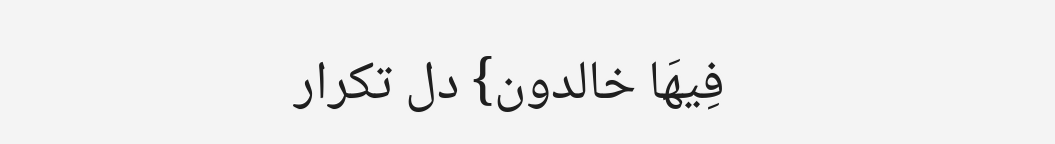فِيهَا خالدون} دل تكرار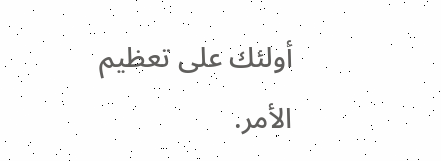أولئك على تعظيم الأمر.